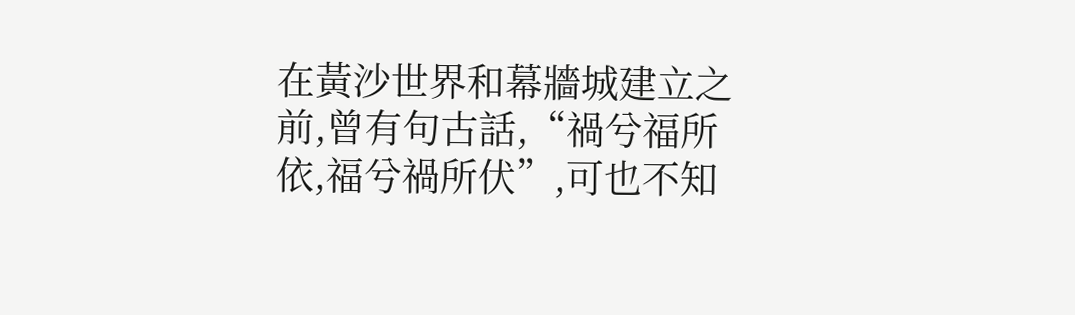在黃沙世界和幕牆城建立之前,曾有句古話,“禍兮福所依,福兮禍所伏”,可也不知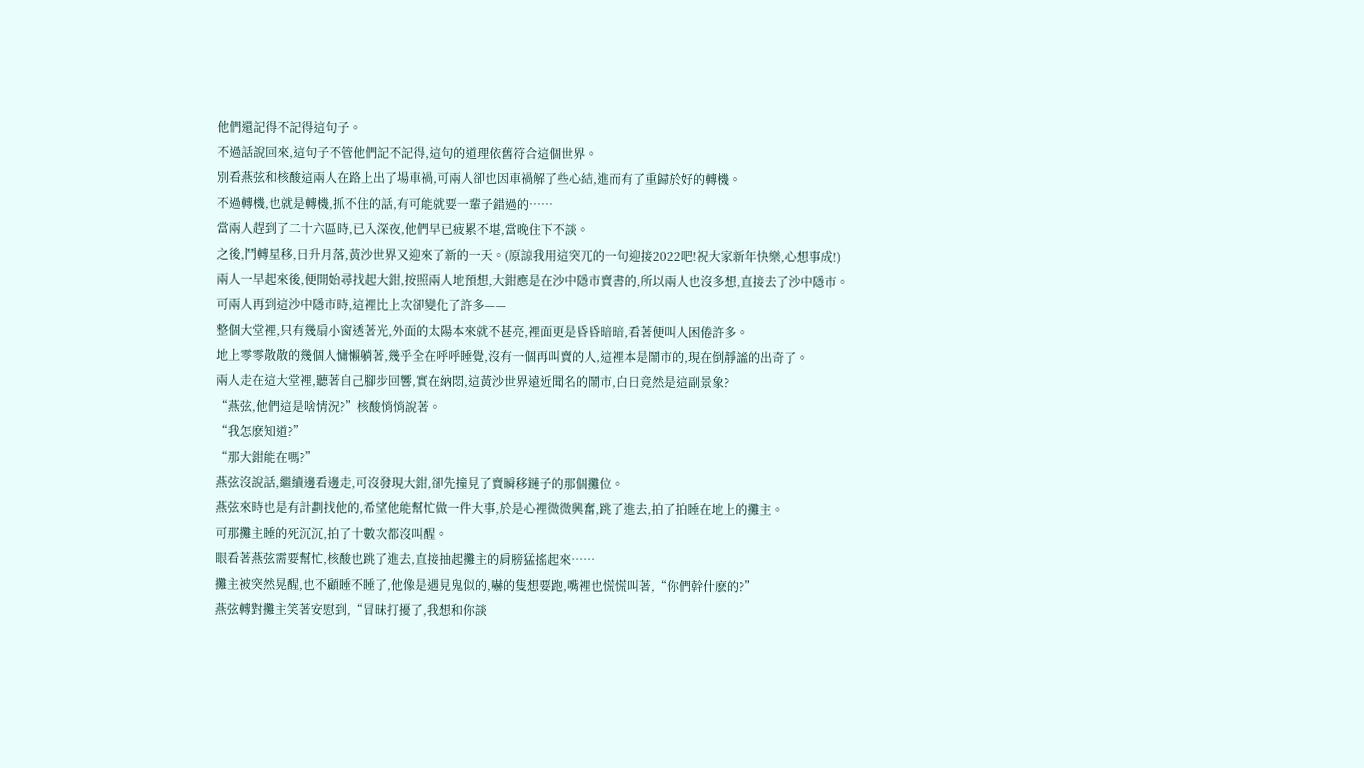他們還記得不記得這句子。
不過話說回來,這句子不管他們記不記得,這句的道理依舊符合這個世界。
別看燕弦和核酸這兩人在路上出了場車禍,可兩人卻也因車禍解了些心結,進而有了重歸於好的轉機。
不過轉機,也就是轉機,抓不住的話,有可能就要一輩子錯過的……
當兩人趕到了二十六區時,已入深夜,他們早已疲累不堪,當晚住下不談。
之後,鬥轉星移,日升月落,黃沙世界又迎來了新的一天。(原諒我用這突兀的一句迎接2022吧!祝大家新年快樂,心想事成!)
兩人一早起來後,便開始尋找起大鉗,按照兩人地預想,大鉗應是在沙中隱市賣書的,所以兩人也沒多想,直接去了沙中隱市。
可兩人再到這沙中隱市時,這裡比上次卻變化了許多——
整個大堂裡,只有幾扇小窗透著光,外面的太陽本來就不甚亮,裡面更是昏昏暗暗,看著便叫人困倦許多。
地上零零散散的幾個人慵懶躺著,幾乎全在呼呼睡覺,沒有一個再叫賣的人,這裡本是鬧市的,現在倒靜謐的出奇了。
兩人走在這大堂裡,聽著自己腳步回響,實在納悶,這黃沙世界遠近聞名的鬧市,白日竟然是這副景象?
“燕弦,他們這是啥情況?”核酸悄悄說著。
“我怎麽知道?”
“那大鉗能在嗎?”
燕弦沒說話,繼續邊看邊走,可沒發現大鉗,卻先撞見了賣瞬移鏈子的那個攤位。
燕弦來時也是有計劃找他的,希望他能幫忙做一件大事,於是心裡微微興奮,跳了進去,拍了拍睡在地上的攤主。
可那攤主睡的死沉沉,拍了十數次都沒叫醒。
眼看著燕弦需要幫忙,核酸也跳了進去,直接抽起攤主的肩膀猛搖起來……
攤主被突然晃醒,也不顧睡不睡了,他像是遇見鬼似的,嚇的隻想要跑,嘴裡也慌慌叫著,“你們幹什麽的?”
燕弦轉對攤主笑著安慰到,“冒昧打擾了,我想和你談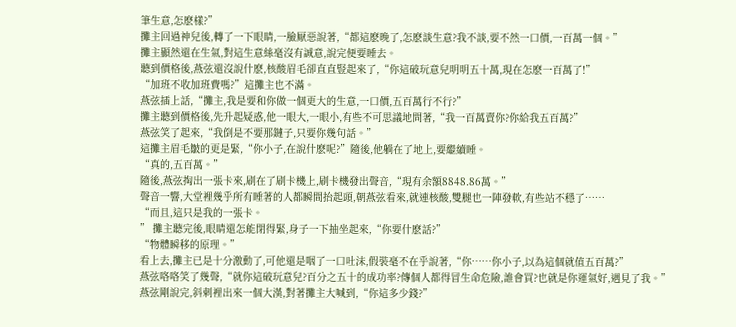筆生意,怎麽樣?”
攤主回過神兒後,轉了一下眼睛,一臉厭惡說著,“都這麽晚了,怎麽談生意?我不談,要不然一口價,一百萬一個。”
攤主顯然還在生氣,對這生意絲毫沒有誠意,說完便要睡去。
聽到價格後,燕弦還沒說什麽,核酸眉毛卻直直豎起來了,“你這破玩意兒明明五十萬,現在怎麽一百萬了!”
“加班不收加班費嗎?”這攤主也不滿。
燕弦插上話,“攤主,我是要和你做一個更大的生意,一口價,五百萬行不行?”
攤主聽到價格後,先升起疑惑,他一眼大,一眼小,有些不可思議地問著,“我一百萬賣你?你給我五百萬?”
燕弦笑了起來,“我倒是不要那鏈子,只要你幾句話。”
這攤主眉毛皺的更是緊,“你小子,在說什麽呢?”隨後,他躺在了地上,要繼續睡。
“真的,五百萬。”
隨後,燕弦掏出一張卡來,刷在了刷卡機上,刷卡機發出聲音,“現有余額8848.86萬。”
聲音一響,大堂裡幾乎所有睡著的人都瞬間抬起頭,朝燕弦看來,就連核酸,雙腿也一陣發軟,有些站不穩了……
“而且,這只是我的一張卡。
” 攤主聽完後,眼睛還怎能閉得緊,身子一下抽坐起來,“你要什麽話?”
“物體瞬移的原理。”
看上去,攤主已是十分激動了,可他還是咽了一口吐沫,假裝毫不在乎說著,“你……你小子,以為這個就值五百萬?”
燕弦咯咯笑了幾聲,“就你這破玩意兒?百分之五十的成功率?傳個人都得冒生命危險,誰會買?也就是你運氣好,遇見了我。”
燕弦剛說完,斜刺裡出來一個大漢,對著攤主大喊到,“你這多少錢?”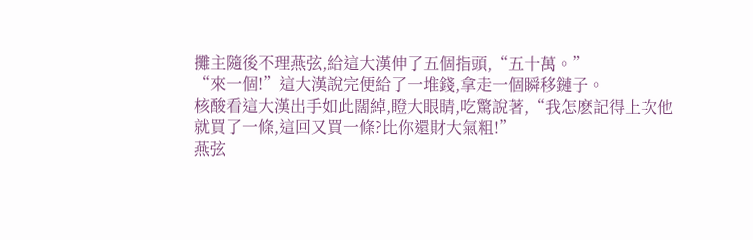攤主隨後不理燕弦,給這大漢伸了五個指頭,“五十萬。”
“來一個!”這大漢說完便給了一堆錢,拿走一個瞬移鏈子。
核酸看這大漢出手如此闊綽,瞪大眼睛,吃驚說著,“我怎麽記得上次他就買了一條,這回又買一條?比你還財大氣粗!”
燕弦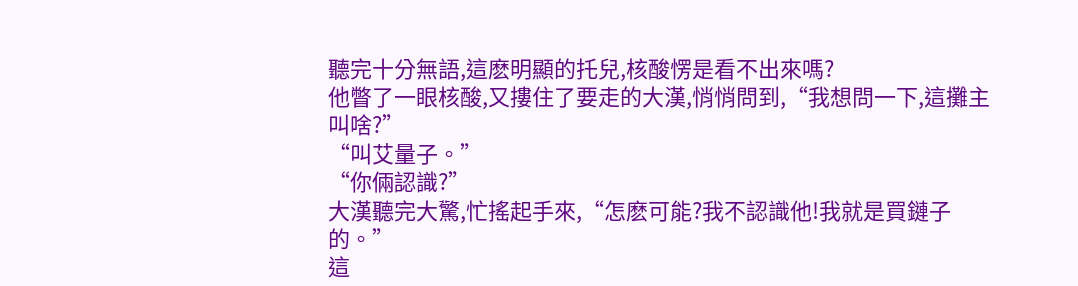聽完十分無語,這麽明顯的托兒,核酸愣是看不出來嗎?
他瞥了一眼核酸,又摟住了要走的大漢,悄悄問到,“我想問一下,這攤主叫啥?”
“叫艾量子。”
“你倆認識?”
大漢聽完大驚,忙搖起手來,“怎麽可能?我不認識他!我就是買鏈子的。”
這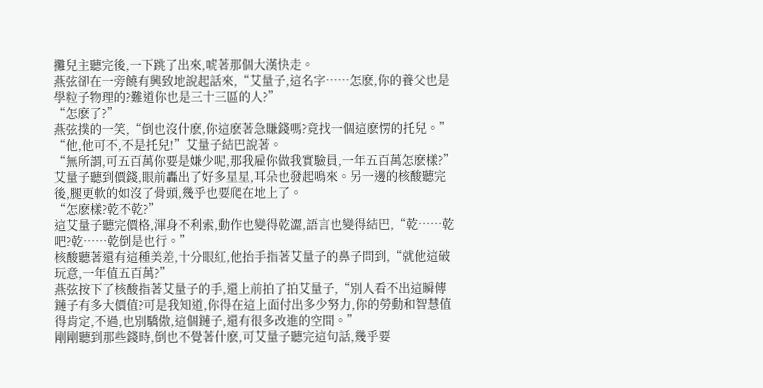攤兒主聽完後,一下跳了出來,唬著那個大漢快走。
燕弦卻在一旁饒有興致地說起話來,“艾量子,這名字……怎麽,你的養父也是學粒子物理的?難道你也是三十三區的人?”
“怎麽了?”
燕弦撲的一笑,“倒也沒什麽,你這麽著急賺錢嗎?竟找一個這麽愣的托兒。”
“他,他可不,不是托兒!”艾量子結巴說著。
“無所謂,可五百萬你要是嫌少呢,那我雇你做我實驗員,一年五百萬怎麽樣?”
艾量子聽到價錢,眼前轟出了好多星星,耳朵也發起鳴來。另一邊的核酸聽完後,腿更軟的如沒了骨頭,幾乎也要爬在地上了。
“怎麽樣?乾不乾?”
這艾量子聽完價格,渾身不利索,動作也變得乾澀,語言也變得結巴,“乾……乾吧?乾……乾倒是也行。”
核酸聽著還有這種美差,十分眼紅,他抬手指著艾量子的鼻子問到,“就他這破玩意,一年值五百萬?”
燕弦按下了核酸指著艾量子的手,還上前拍了拍艾量子,“別人看不出這瞬傳鏈子有多大價值?可是我知道,你得在這上面付出多少努力,你的勞動和智慧值得肯定,不過,也別驕傲,這個鏈子,還有很多改進的空間。”
剛剛聽到那些錢時,倒也不覺著什麽,可艾量子聽完這句話,幾乎要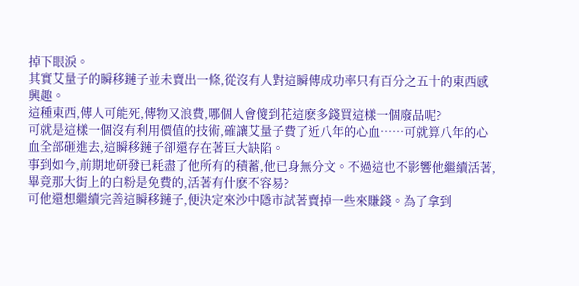掉下眼淚。
其實艾量子的瞬移鏈子並未賣出一條,從沒有人對這瞬傳成功率只有百分之五十的東西感興趣。
這種東西,傳人可能死,傳物又浪費,哪個人會傻到花這麽多錢買這樣一個廢品呢?
可就是這樣一個沒有利用價值的技術,確讓艾量子費了近八年的心血……可就算八年的心血全部砸進去,這瞬移鏈子卻還存在著巨大缺陷。
事到如今,前期地研發已耗盡了他所有的積蓄,他已身無分文。不過這也不影響他繼續活著,畢竟那大街上的白粉是免費的,活著有什麽不容易?
可他還想繼續完善這瞬移鏈子,便決定來沙中隱市試著賣掉一些來賺錢。為了拿到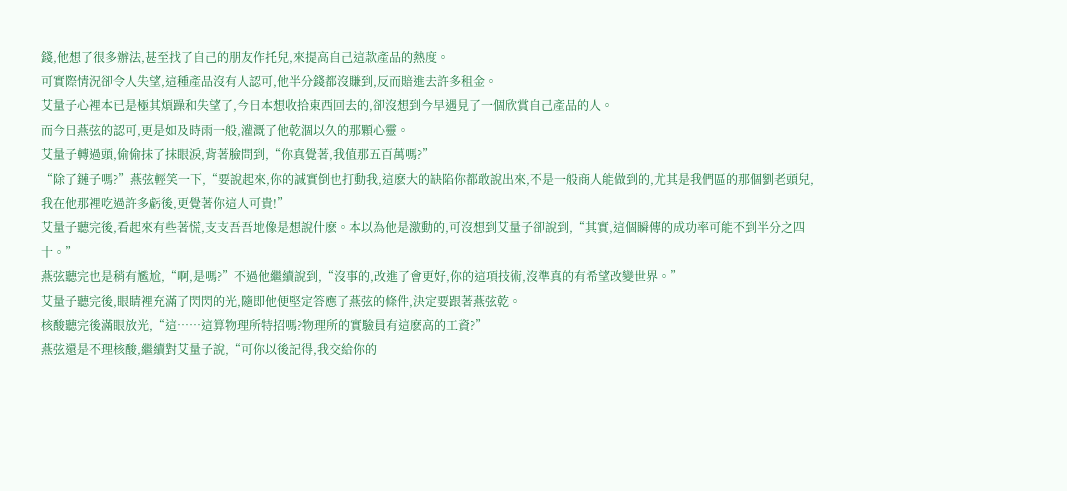錢,他想了很多辦法,甚至找了自己的朋友作托兒,來提高自己這款產品的熱度。
可實際情況卻令人失望,這種產品沒有人認可,他半分錢都沒賺到,反而賠進去許多租金。
艾量子心裡本已是極其煩躁和失望了,今日本想收拾東西回去的,卻沒想到今早遇見了一個欣賞自己產品的人。
而今日燕弦的認可,更是如及時雨一般,灌溉了他乾涸以久的那顆心靈。
艾量子轉過頭,偷偷抹了抹眼淚,背著臉問到,“你真覺著,我值那五百萬嗎?”
“除了鏈子嗎?”燕弦輕笑一下,“要說起來,你的誠實倒也打動我,這麽大的缺陷你都敢說出來,不是一般商人能做到的,尤其是我們區的那個劉老頭兒,我在他那裡吃過許多虧後,更覺著你這人可貴!”
艾量子聽完後,看起來有些著慌,支支吾吾地像是想說什麽。本以為他是激動的,可沒想到艾量子卻說到,“其實,這個瞬傳的成功率可能不到半分之四十。”
燕弦聽完也是稍有尷尬,“啊,是嗎?”不過他繼續說到,“沒事的,改進了會更好,你的這項技術,沒準真的有希望改變世界。”
艾量子聽完後,眼睛裡充滿了閃閃的光,隨即他便堅定答應了燕弦的條件,決定要跟著燕弦乾。
核酸聽完後滿眼放光,“這……這算物理所特招嗎?物理所的實驗員有這麽高的工資?”
燕弦還是不理核酸,繼續對艾量子說,“可你以後記得,我交給你的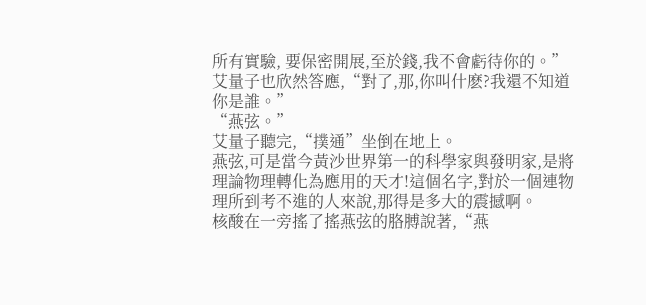所有實驗, 要保密開展,至於錢,我不會虧待你的。”
艾量子也欣然答應,“對了,那,你叫什麽?我還不知道你是誰。”
“燕弦。”
艾量子聽完,“撲通”坐倒在地上。
燕弦,可是當今黃沙世界第一的科學家與發明家,是將理論物理轉化為應用的天才!這個名字,對於一個連物理所到考不進的人來說,那得是多大的震撼啊。
核酸在一旁搖了搖燕弦的胳膊說著,“燕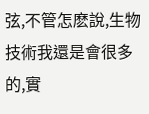弦,不管怎麽說,生物技術我還是會很多的,實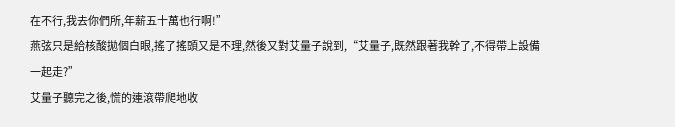在不行,我去你們所,年薪五十萬也行啊!”
燕弦只是給核酸拋個白眼,搖了搖頭又是不理,然後又對艾量子說到,“艾量子,既然跟著我幹了,不得帶上設備一起走?”
艾量子聽完之後,慌的連滾帶爬地收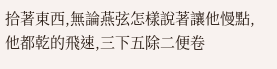拾著東西,無論燕弦怎樣說著讓他慢點,他都乾的飛速,三下五除二便卷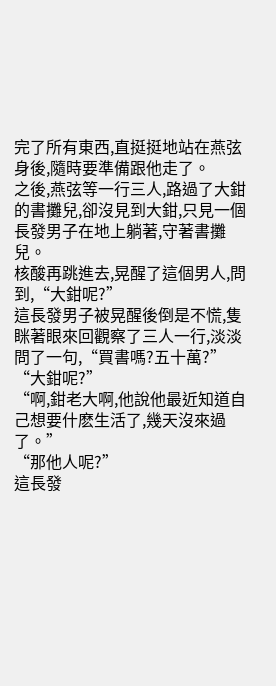完了所有東西,直挺挺地站在燕弦身後,隨時要準備跟他走了。
之後,燕弦等一行三人,路過了大鉗的書攤兒,卻沒見到大鉗,只見一個長發男子在地上躺著,守著書攤兒。
核酸再跳進去,晃醒了這個男人,問到,“大鉗呢?”
這長發男子被晃醒後倒是不慌,隻眯著眼來回觀察了三人一行,淡淡問了一句,“買書嗎?五十萬?”
“大鉗呢?”
“啊,鉗老大啊,他說他最近知道自己想要什麽生活了,幾天沒來過了。”
“那他人呢?”
這長發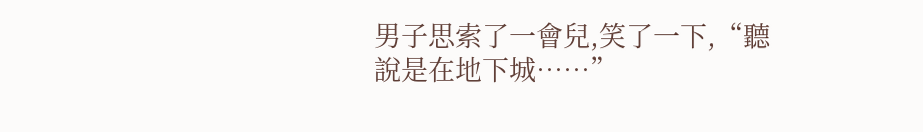男子思索了一會兒,笑了一下,“聽說是在地下城……”